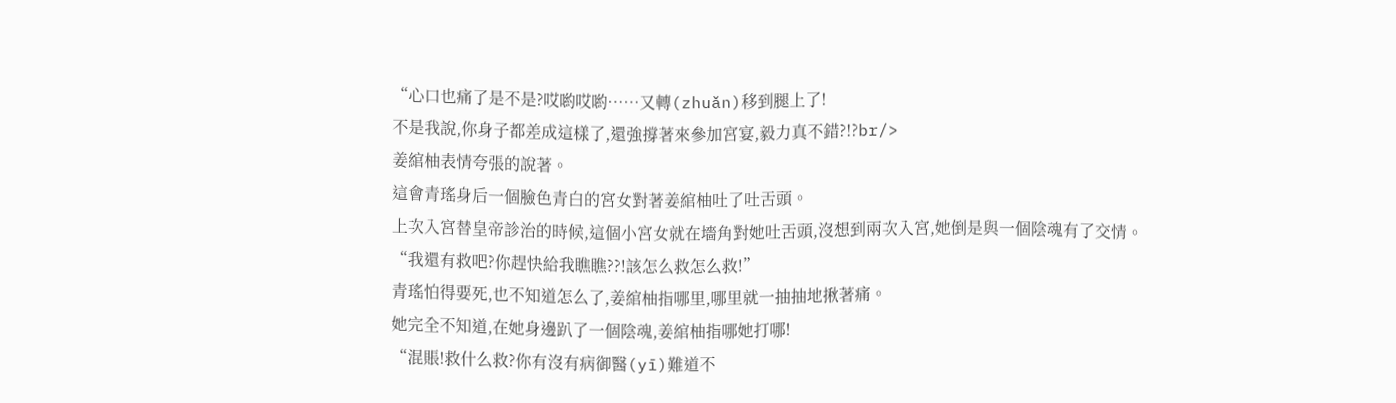“心口也痛了是不是?哎喲哎喲……又轉(zhuǎn)移到腿上了!
不是我說,你身子都差成這樣了,還強撐著來參加宮宴,毅力真不錯?!?br/>
姜綰柚表情夸張的說著。
這會青瑤身后一個臉色青白的宮女對著姜綰柚吐了吐舌頭。
上次入宮替皇帝診治的時候,這個小宮女就在墻角對她吐舌頭,沒想到兩次入宮,她倒是與一個陰魂有了交情。
“我還有救吧?你趕快給我瞧瞧??!該怎么救怎么救!”
青瑤怕得要死,也不知道怎么了,姜綰柚指哪里,哪里就一抽抽地揪著痛。
她完全不知道,在她身邊趴了一個陰魂,姜綰柚指哪她打哪!
“混賬!救什么救?你有沒有病御醫(yī)難道不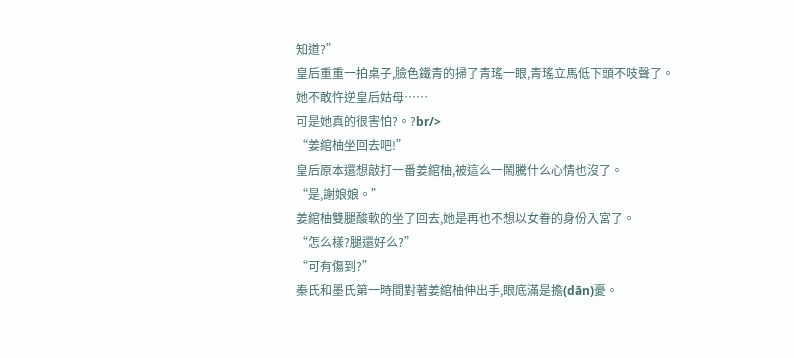知道?”
皇后重重一拍桌子,臉色鐵青的掃了青瑤一眼,青瑤立馬低下頭不吱聲了。
她不敢忤逆皇后姑母……
可是她真的很害怕?。?br/>
“姜綰柚坐回去吧!”
皇后原本還想敲打一番姜綰柚,被這么一鬧騰什么心情也沒了。
“是,謝娘娘。”
姜綰柚雙腿酸軟的坐了回去,她是再也不想以女眷的身份入宮了。
“怎么樣?腿還好么?”
“可有傷到?”
秦氏和墨氏第一時間對著姜綰柚伸出手,眼底滿是擔(dān)憂。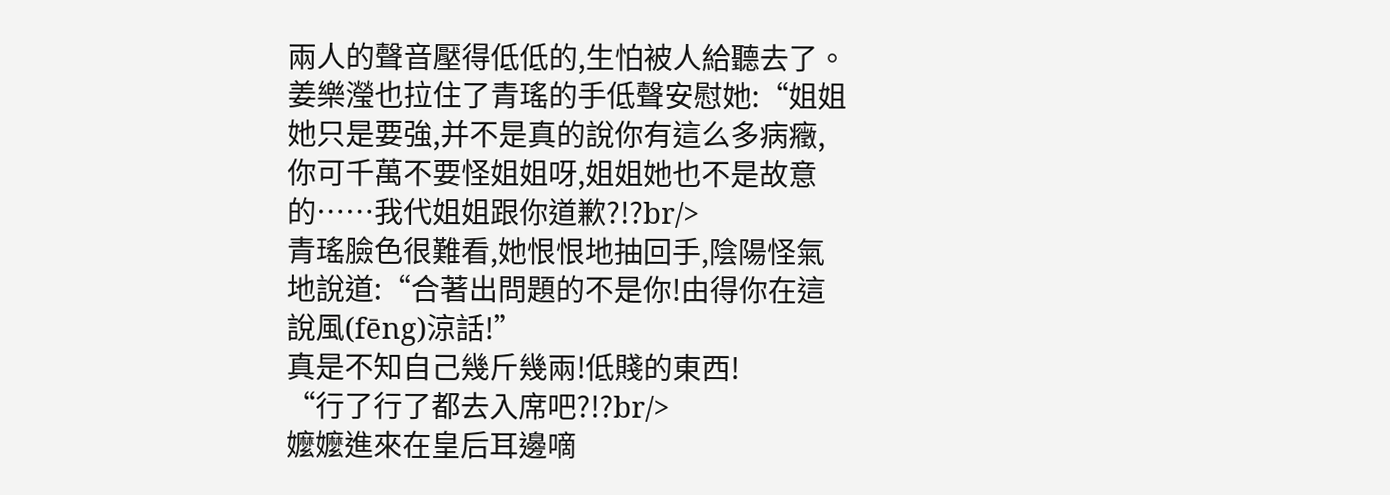兩人的聲音壓得低低的,生怕被人給聽去了。
姜樂瀅也拉住了青瑤的手低聲安慰她:“姐姐她只是要強,并不是真的說你有這么多病癥,你可千萬不要怪姐姐呀,姐姐她也不是故意的……我代姐姐跟你道歉?!?br/>
青瑤臉色很難看,她恨恨地抽回手,陰陽怪氣地說道:“合著出問題的不是你!由得你在這說風(fēng)涼話!”
真是不知自己幾斤幾兩!低賤的東西!
“行了行了都去入席吧?!?br/>
嬤嬤進來在皇后耳邊嘀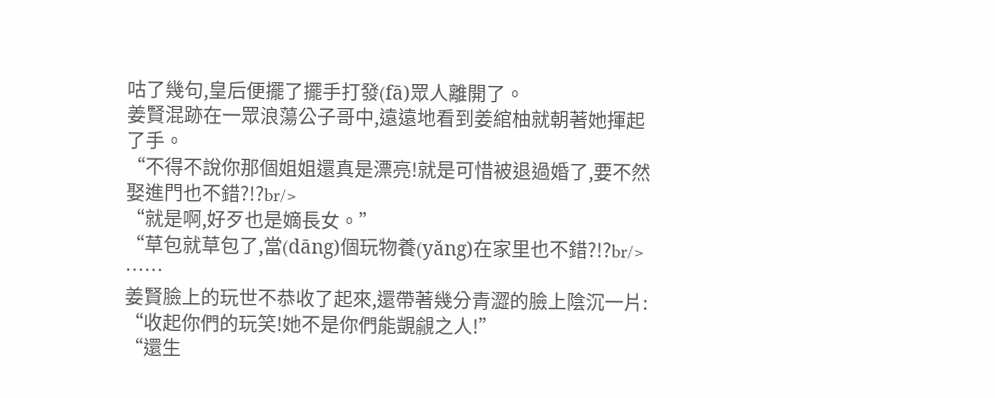咕了幾句,皇后便擺了擺手打發(fā)眾人離開了。
姜賢混跡在一眾浪蕩公子哥中,遠遠地看到姜綰柚就朝著她揮起了手。
“不得不說你那個姐姐還真是漂亮!就是可惜被退過婚了,要不然娶進門也不錯?!?br/>
“就是啊,好歹也是嫡長女。”
“草包就草包了,當(dāng)個玩物養(yǎng)在家里也不錯?!?br/>
……
姜賢臉上的玩世不恭收了起來,還帶著幾分青澀的臉上陰沉一片:
“收起你們的玩笑!她不是你們能覬覦之人!”
“還生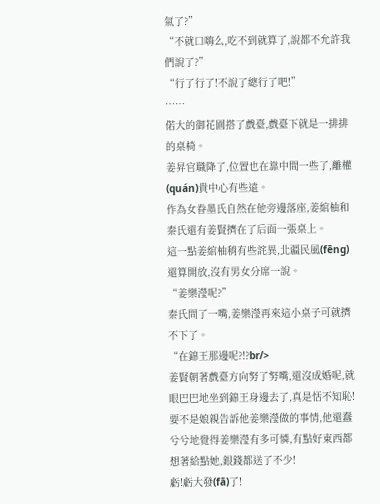氣了?”
“不就口嗨么,吃不到就算了,說都不允許我們說了?”
“行了行了!不說了總行了吧!”
……
偌大的御花園搭了戲臺,戲臺下就是一排排的桌椅。
姜昇官職降了,位置也在靠中間一些了,離權(quán)貴中心有些遠。
作為女眷墨氏自然在他旁邊落座,姜綰柚和秦氏還有姜賢擠在了后面一張桌上。
這一點姜綰柚稍有些詫異,北疆民風(fēng)還算開放,沒有男女分席一說。
“姜樂瀅呢?”
秦氏問了一嘴,姜樂瀅再來這小桌子可就擠不下了。
“在錦王那邊呢?!?br/>
姜賢朝著戲臺方向努了努嘴,還沒成婚呢,就眼巴巴地坐到錦王身邊去了,真是恬不知恥!
要不是娘親告訴他姜樂瀅做的事情,他還蠢兮兮地覺得姜樂瀅有多可憐,有點好東西都想著給點她,銀錢都送了不少!
虧!虧大發(fā)了!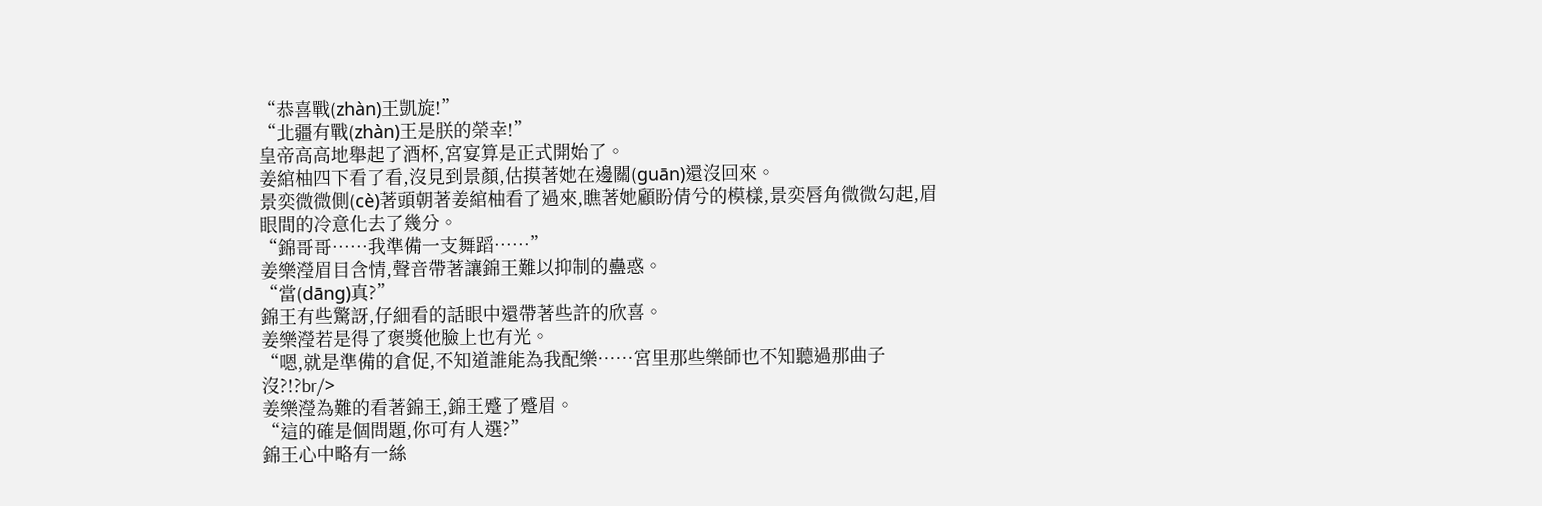“恭喜戰(zhàn)王凱旋!”
“北疆有戰(zhàn)王是朕的榮幸!”
皇帝高高地舉起了酒杯,宮宴算是正式開始了。
姜綰柚四下看了看,沒見到景顏,估摸著她在邊關(guān)還沒回來。
景奕微微側(cè)著頭朝著姜綰柚看了過來,瞧著她顧盼倩兮的模樣,景奕唇角微微勾起,眉眼間的冷意化去了幾分。
“錦哥哥……我準備一支舞蹈……”
姜樂瀅眉目含情,聲音帶著讓錦王難以抑制的蠱惑。
“當(dāng)真?”
錦王有些驚訝,仔細看的話眼中還帶著些許的欣喜。
姜樂瀅若是得了褒獎他臉上也有光。
“嗯,就是準備的倉促,不知道誰能為我配樂……宮里那些樂師也不知聽過那曲子沒?!?br/>
姜樂瀅為難的看著錦王,錦王蹙了蹙眉。
“這的確是個問題,你可有人選?”
錦王心中略有一絲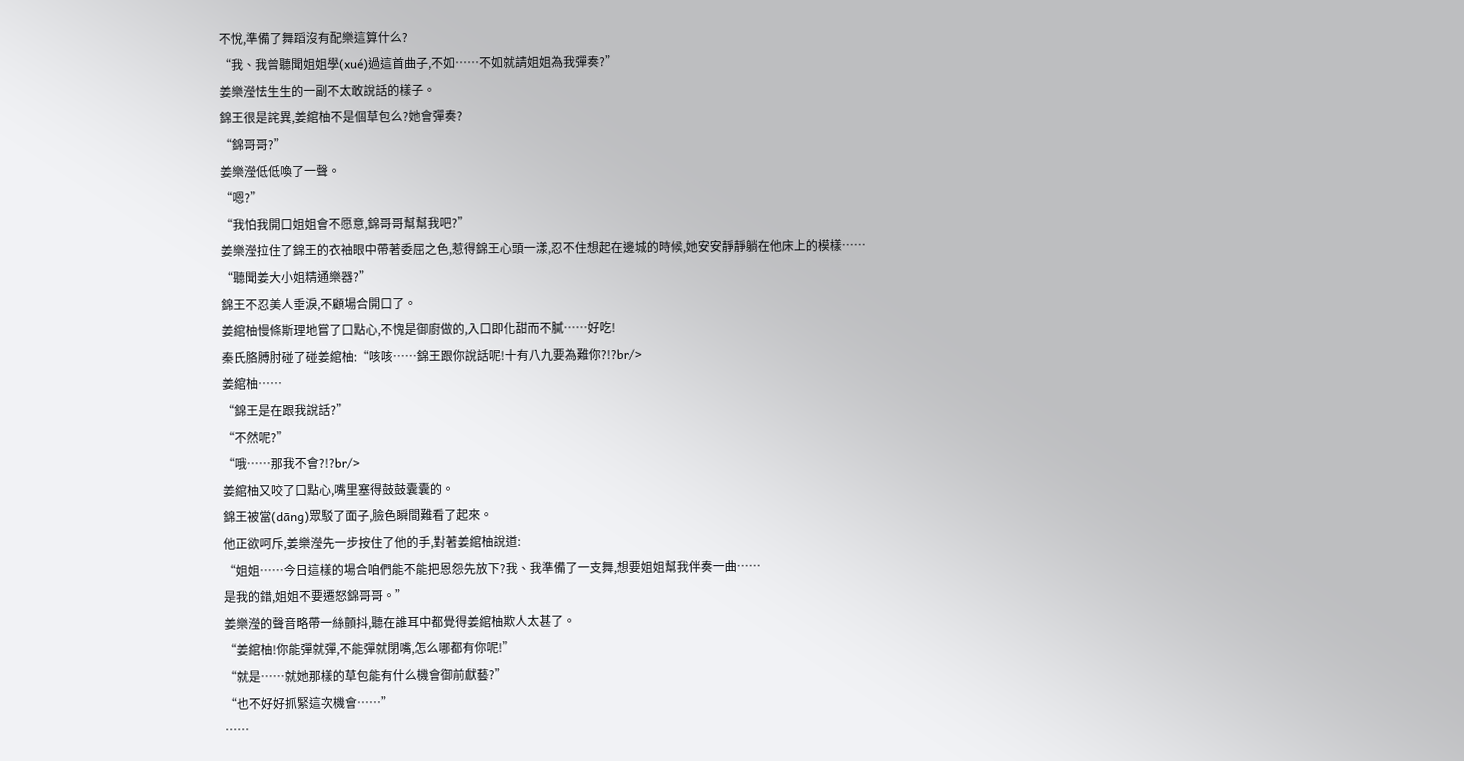不悅,準備了舞蹈沒有配樂這算什么?
“我、我曾聽聞姐姐學(xué)過這首曲子,不如……不如就請姐姐為我彈奏?”
姜樂瀅怯生生的一副不太敢說話的樣子。
錦王很是詫異,姜綰柚不是個草包么?她會彈奏?
“錦哥哥?”
姜樂瀅低低喚了一聲。
“嗯?”
“我怕我開口姐姐會不愿意,錦哥哥幫幫我吧?”
姜樂瀅拉住了錦王的衣袖眼中帶著委屈之色,惹得錦王心頭一漾,忍不住想起在邊城的時候,她安安靜靜躺在他床上的模樣……
“聽聞姜大小姐精通樂器?”
錦王不忍美人垂淚,不顧場合開口了。
姜綰柚慢條斯理地嘗了口點心,不愧是御廚做的,入口即化甜而不膩……好吃!
秦氏胳膊肘碰了碰姜綰柚:“咳咳……錦王跟你說話呢!十有八九要為難你?!?br/>
姜綰柚……
“錦王是在跟我說話?”
“不然呢?”
“哦……那我不會?!?br/>
姜綰柚又咬了口點心,嘴里塞得鼓鼓囊囊的。
錦王被當(dāng)眾駁了面子,臉色瞬間難看了起來。
他正欲呵斥,姜樂瀅先一步按住了他的手,對著姜綰柚說道:
“姐姐……今日這樣的場合咱們能不能把恩怨先放下?我、我準備了一支舞,想要姐姐幫我伴奏一曲……
是我的錯,姐姐不要遷怒錦哥哥。”
姜樂瀅的聲音略帶一絲顫抖,聽在誰耳中都覺得姜綰柚欺人太甚了。
“姜綰柚!你能彈就彈,不能彈就閉嘴,怎么哪都有你呢!”
“就是……就她那樣的草包能有什么機會御前獻藝?”
“也不好好抓緊這次機會……”
……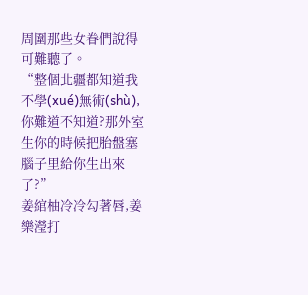周圍那些女眷們說得可難聽了。
“整個北疆都知道我不學(xué)無術(shù),你難道不知道?那外室生你的時候把胎盤塞腦子里給你生出來了?”
姜綰柚冷冷勾著唇,姜樂瀅打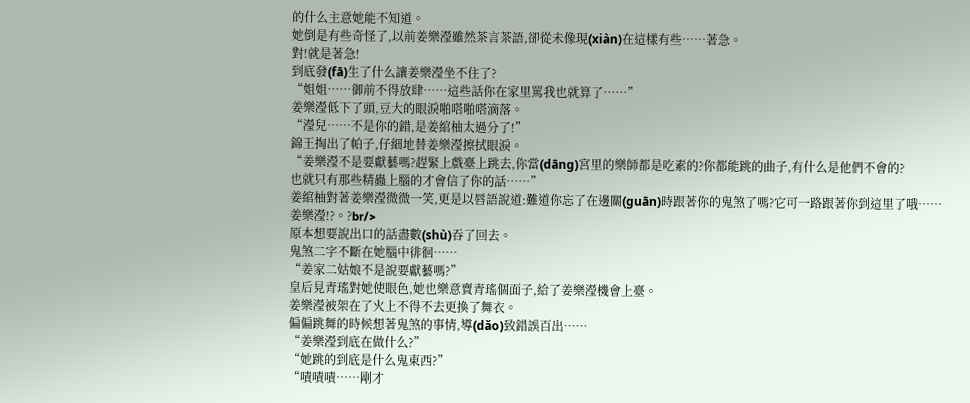的什么主意她能不知道。
她倒是有些奇怪了,以前姜樂瀅雖然茶言茶語,卻從未像現(xiàn)在這樣有些……著急。
對!就是著急!
到底發(fā)生了什么讓姜樂瀅坐不住了?
“姐姐……御前不得放肆……這些話你在家里罵我也就算了……”
姜樂瀅低下了頭,豆大的眼淚啪嗒啪嗒滴落。
“瀅兒……不是你的錯,是姜綰柚太過分了!”
錦王掏出了帕子,仔細地替姜樂瀅擦拭眼淚。
“姜樂瀅不是要獻藝嗎?趕緊上戲臺上跳去,你當(dāng)宮里的樂師都是吃素的?你都能跳的曲子,有什么是他們不會的?
也就只有那些精蟲上腦的才會信了你的話……”
姜綰柚對著姜樂瀅微微一笑,更是以唇語說道:難道你忘了在邊關(guān)時跟著你的鬼煞了嗎?它可一路跟著你到這里了哦……
姜樂瀅!?。?br/>
原本想要說出口的話盡數(shù)吞了回去。
鬼煞二字不斷在她腦中徘徊……
“姜家二姑娘不是說要獻藝嗎?”
皇后見青瑤對她使眼色,她也樂意賣青瑤個面子,給了姜樂瀅機會上臺。
姜樂瀅被架在了火上不得不去更換了舞衣。
偏偏跳舞的時候想著鬼煞的事情,導(dǎo)致錯誤百出……
“姜樂瀅到底在做什么?”
“她跳的到底是什么鬼東西?”
“嘖嘖嘖……剛才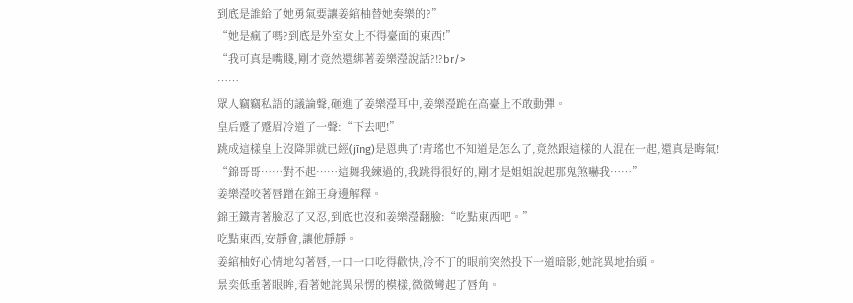到底是誰給了她勇氣要讓姜綰柚替她奏樂的?”
“她是瘋了嗎?到底是外室女上不得臺面的東西!”
“我可真是嘴賤,剛才竟然還綁著姜樂瀅說話?!?br/>
……
眾人竊竊私語的議論聲,砸進了姜樂瀅耳中,姜樂瀅跪在高臺上不敢動彈。
皇后蹙了蹙眉冷道了一聲:“下去吧!”
跳成這樣皇上沒降罪就已經(jīng)是恩典了!青瑤也不知道是怎么了,竟然跟這樣的人混在一起,還真是晦氣!
“錦哥哥……對不起……這舞我練過的,我跳得很好的,剛才是姐姐說起那鬼煞嚇我……”
姜樂瀅咬著唇蹭在錦王身邊解釋。
錦王鐵青著臉忍了又忍,到底也沒和姜樂瀅翻臉:“吃點東西吧。”
吃點東西,安靜會,讓他靜靜。
姜綰柚好心情地勾著唇,一口一口吃得歡快,冷不丁的眼前突然投下一道暗影,她詫異地抬頭。
景奕低垂著眼眸,看著她詫異呆愣的模樣,微微彎起了唇角。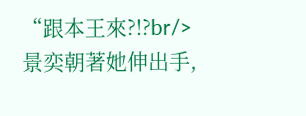“跟本王來?!?br/>
景奕朝著她伸出手,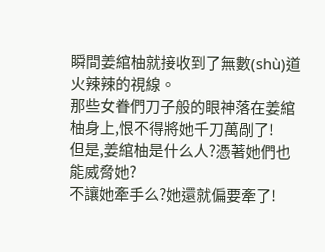瞬間姜綰柚就接收到了無數(shù)道火辣辣的視線。
那些女眷們刀子般的眼神落在姜綰柚身上,恨不得將她千刀萬剮了!
但是,姜綰柚是什么人?憑著她們也能威脅她?
不讓她牽手么?她還就偏要牽了!